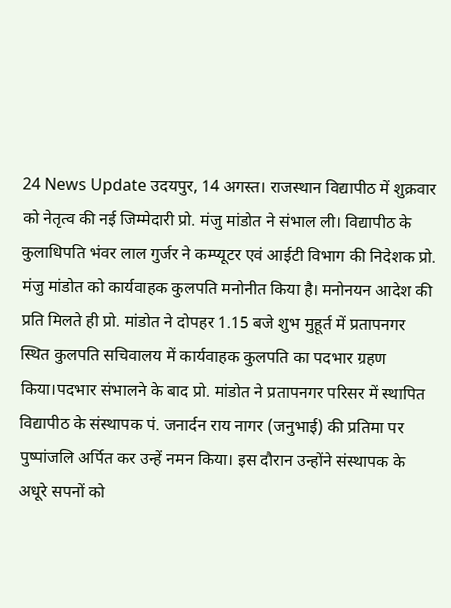24 News Update उदयपुर, 14 अगस्त। राजस्थान विद्यापीठ में शुक्रवार को नेतृत्व की नई जिम्मेदारी प्रो. मंजु मांडोत ने संभाल ली। विद्यापीठ के कुलाधिपति भंवर लाल गुर्जर ने कम्प्यूटर एवं आईटी विभाग की निदेशक प्रो. मंजु मांडोत को कार्यवाहक कुलपति मनोनीत किया है। मनोनयन आदेश की प्रति मिलते ही प्रो. मांडोत ने दोपहर 1.15 बजे शुभ मुहूर्त में प्रतापनगर स्थित कुलपति सचिवालय में कार्यवाहक कुलपति का पदभार ग्रहण किया।पदभार संभालने के बाद प्रो. मांडोत ने प्रतापनगर परिसर में स्थापित विद्यापीठ के संस्थापक पं. जनार्दन राय नागर (जनुभाई) की प्रतिमा पर पुष्पांजलि अर्पित कर उन्हें नमन किया। इस दौरान उन्होंने संस्थापक के अधूरे सपनों को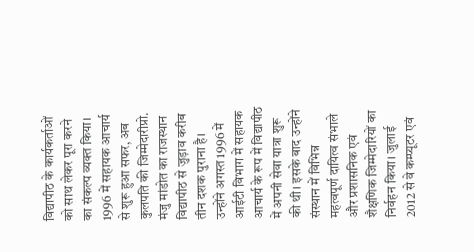विद्यापीठ के कार्यकर्ताओं को साथ लेकर पूरा करने का संकल्प व्यक्त किया। 1996 में सहायक आचार्य से शुरू हुआ सफर, अब कुलपति की जिम्मेदारीप्रो. मंजु मांडोत का राजस्थान विद्यापीठ से जुड़ाव करीब तीन दशक पुराना है। उन्होंने अगस्त 1996 में आईटी विभाग में सहायक आचार्य के रूप में विद्यापीठ में अपनी सेवा यात्रा शुरू की थी। इसके बाद उन्होंने संस्थान में विभिन्न महत्वपूर्ण दायित्व संभाले और प्रशासनिक एवं शैक्षणिक जिम्मेदारियों का निर्वहन किया। जुलाई 2012 से वे कम्प्यूटर एवं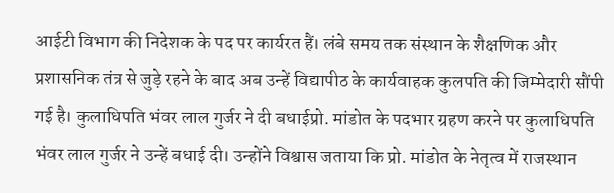आईटी विभाग की निदेशक के पद पर कार्यरत हैं। लंबे समय तक संस्थान के शैक्षणिक और प्रशासनिक तंत्र से जुड़े रहने के बाद अब उन्हें विद्यापीठ के कार्यवाहक कुलपति की जिम्मेदारी सौंपी गई है। कुलाधिपति भंवर लाल गुर्जर ने दी बधाईप्रो. मांडोत के पदभार ग्रहण करने पर कुलाधिपति भंवर लाल गुर्जर ने उन्हें बधाई दी। उन्होंने विश्वास जताया कि प्रो. मांडोत के नेतृत्व में राजस्थान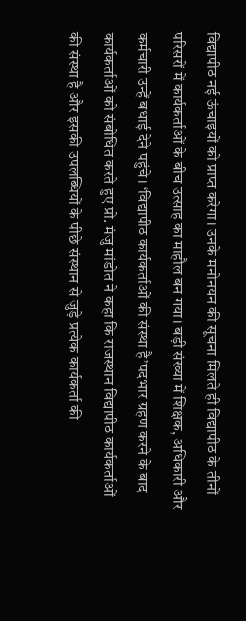विद्यापीठ नई ऊंचाइयों को प्राप्त करेगा। उनके मनोनयन की सूचना मिलते ही विद्यापीठ के तीनों परिसरों में कार्यकर्ताओं के बीच उत्साह का माहौल बन गया। बड़ी संख्या में शिक्षक, अधिकारी और कर्मचारी उन्हें बधाई देने पहुंचे। ‘विद्यापीठ कार्यकर्ताओं की संस्था है’पदभार ग्रहण करने के बाद कार्यकर्ताओं को संबोधित करते हुए प्रो. मंजु मांडोत ने कहा कि राजस्थान विद्यापीठ कार्यकर्ताओं की संस्था है और इसकी उपलब्धियों के पीछे संस्थान से जुड़े प्रत्येक कार्यकर्ता की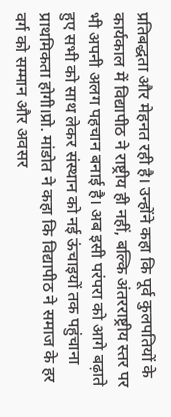प्रतिबद्धता और मेहनत रही है। उन्होंने कहा कि पूर्व कुलपतियों के कार्यकाल में विद्यापीठ ने राष्ट्रीय ही नहीं, बल्कि अंतरराष्ट्रीय स्तर पर भी अपनी अलग पहचान बनाई है। अब इसी परंपरा को आगे बढ़ाते हुए सभी को साथ लेकर संस्थान को नई ऊंचाइयों तक पहुंचाना प्राथमिकता होगी।प्रो. मांडोत ने कहा कि विद्यापीठ ने समाज के हर वर्ग को सम्मान और अवसर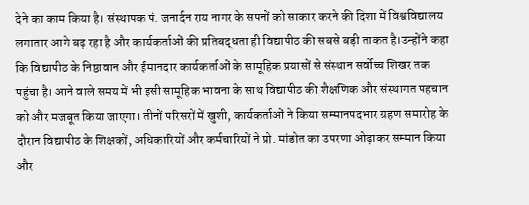देने का काम किया है। संस्थापक पं. जनार्दन राय नागर के सपनों को साकार करने की दिशा में विश्वविद्यालय लगातार आगे बढ़ रहा है और कार्यकर्ताओं की प्रतिबद्धता ही विद्यापीठ की सबसे बड़ी ताकत है।उन्होंने कहा कि विद्यापीठ के निष्ठावान और ईमानदार कार्यकर्ताओं के सामूहिक प्रयासों से संस्थान सर्वोच्च शिखर तक पहुंचा है। आने वाले समय में भी इसी सामूहिक भावना के साथ विद्यापीठ की शैक्षणिक और संस्थागत पहचान को और मजबूत किया जाएगा। तीनों परिसरों में खुशी, कार्यकर्ताओं ने किया सम्मानपदभार ग्रहण समारोह के दौरान विद्यापीठ के शिक्षकों, अधिकारियों और कर्मचारियों ने प्रो. मांडोत का उपरणा ओढ़ाकर सम्मान किया और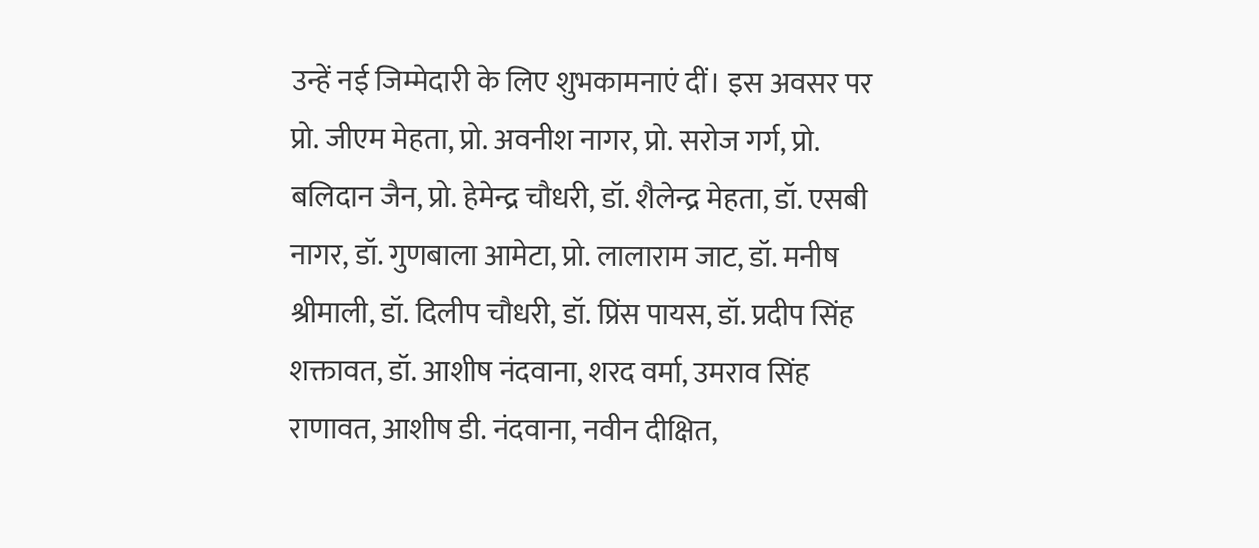उन्हें नई जिम्मेदारी के लिए शुभकामनाएं दीं। इस अवसर पर प्रो. जीएम मेहता, प्रो. अवनीश नागर, प्रो. सरोज गर्ग, प्रो. बलिदान जैन, प्रो. हेमेन्द्र चौधरी, डॉ. शैलेन्द्र मेहता, डॉ. एसबी नागर, डॉ. गुणबाला आमेटा, प्रो. लालाराम जाट, डॉ. मनीष श्रीमाली, डॉ. दिलीप चौधरी, डॉ. प्रिंस पायस, डॉ. प्रदीप सिंह शक्तावत, डॉ. आशीष नंदवाना, शरद वर्मा, उमराव सिंह राणावत, आशीष डी. नंदवाना, नवीन दीक्षित,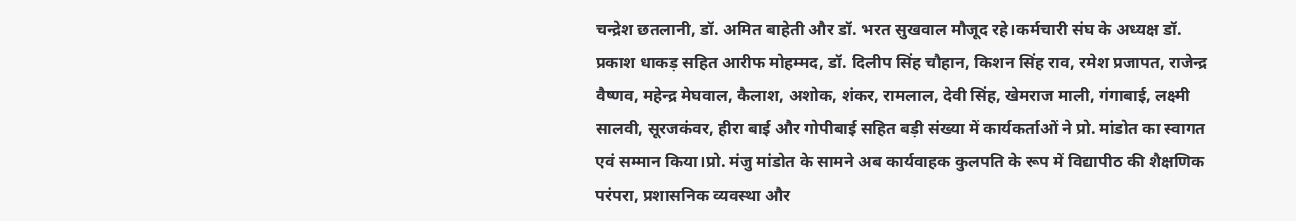चन्द्रेश छतलानी, डॉ. अमित बाहेती और डॉ. भरत सुखवाल मौजूद रहे।कर्मचारी संघ के अध्यक्ष डॉ. प्रकाश धाकड़ सहित आरीफ मोहम्मद, डॉ. दिलीप सिंह चौहान, किशन सिंह राव, रमेश प्रजापत, राजेन्द्र वैष्णव, महेन्द्र मेघवाल, कैलाश, अशोक, शंकर, रामलाल, देवी सिंह, खेमराज माली, गंगाबाई, लक्ष्मी सालवी, सूरजकंवर, हीरा बाई और गोपीबाई सहित बड़ी संख्या में कार्यकर्ताओं ने प्रो. मांडोत का स्वागत एवं सम्मान किया।प्रो. मंजु मांडोत के सामने अब कार्यवाहक कुलपति के रूप में विद्यापीठ की शैक्षणिक परंपरा, प्रशासनिक व्यवस्था और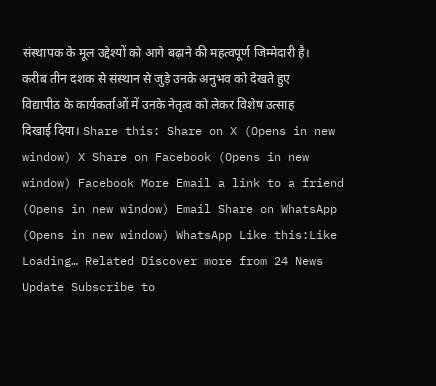संस्थापक के मूल उद्देश्यों को आगे बढ़ाने की महत्वपूर्ण जिम्मेदारी है। करीब तीन दशक से संस्थान से जुड़े उनके अनुभव को देखते हुए विद्यापीठ के कार्यकर्ताओं में उनके नेतृत्व को लेकर विशेष उत्साह दिखाई दिया। Share this: Share on X (Opens in new window) X Share on Facebook (Opens in new window) Facebook More Email a link to a friend (Opens in new window) Email Share on WhatsApp (Opens in new window) WhatsApp Like this:Like Loading… Related Discover more from 24 News Update Subscribe to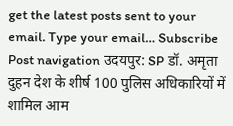get the latest posts sent to your email. Type your email… Subscribe Post navigation उदयपुर: SP डॉ. अमृता दुहन देश के शीर्ष 100 पुलिस अधिकारियों में शामिल आम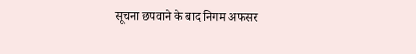सूचना छपवाने के बाद निगम अफसर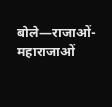बोले—राजाओं-महाराजाओं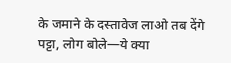के जमाने के दस्तावेज लाओ तब देंगे पट्टा, लोग बोले—ये क्या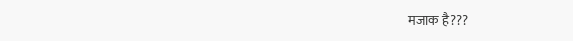मजाक है???